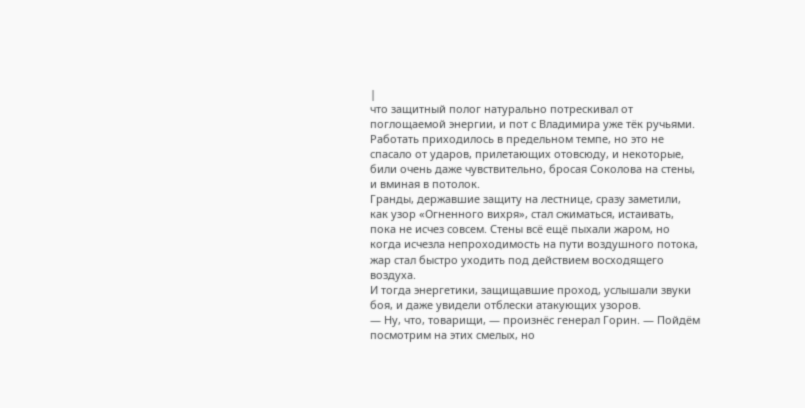|
что защитный полог натурально потрескивал от поглощаемой энергии, и пот с Владимира уже тёк ручьями.
Работать приходилось в предельном темпе, но это не спасало от ударов, прилетающих отовсюду, и некоторые, били очень даже чувствительно, бросая Соколова на стены, и вминая в потолок.
Гранды, державшие защиту на лестнице, сразу заметили, как узор «Огненного вихря», стал сжиматься, истаивать, пока не исчез совсем. Стены всё ещё пыхали жаром, но когда исчезла непроходимость на пути воздушного потока, жар стал быстро уходить под действием восходящего воздуха.
И тогда энергетики, защищавшие проход, услышали звуки боя, и даже увидели отблески атакующих узоров.
— Ну, что, товарищи, — произнёс генерал Горин. — Пойдём посмотрим на этих смелых, но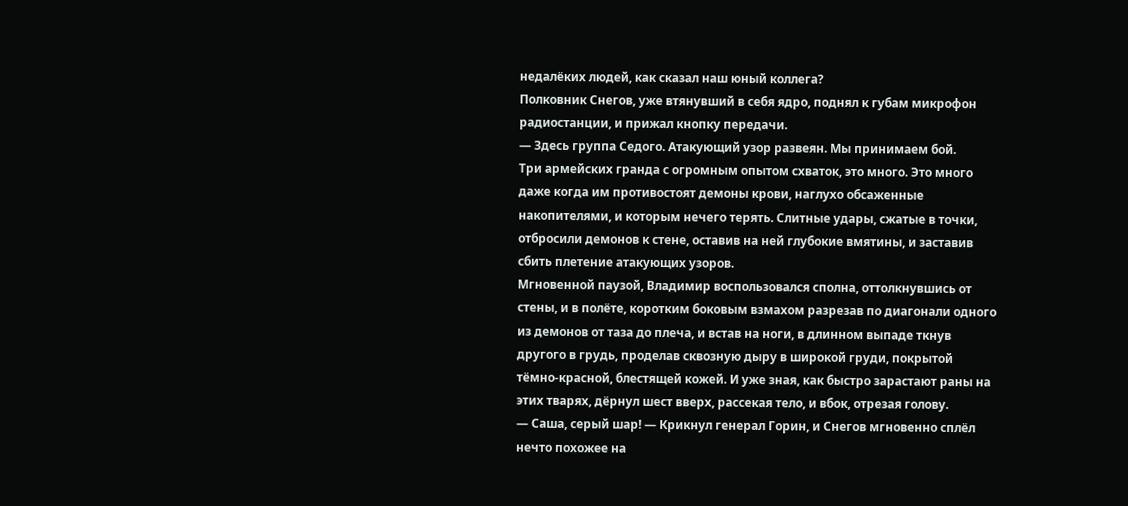недалёких людей, как сказал наш юный коллега?
Полковник Снегов, уже втянувший в себя ядро, поднял к губам микрофон радиостанции, и прижал кнопку передачи.
— Здесь группа Седого. Атакующий узор развеян. Мы принимаем бой.
Три армейских гранда с огромным опытом схваток, это много. Это много даже когда им противостоят демоны крови, наглухо обсаженные накопителями, и которым нечего терять. Слитные удары, сжатые в точки, отбросили демонов к стене, оставив на ней глубокие вмятины, и заставив сбить плетение атакующих узоров.
Мгновенной паузой, Владимир воспользовался сполна, оттолкнувшись от стены, и в полёте, коротким боковым взмахом разрезав по диагонали одного из демонов от таза до плеча, и встав на ноги, в длинном выпаде ткнув другого в грудь, проделав сквозную дыру в широкой груди, покрытой тёмно-красной, блестящей кожей. И уже зная, как быстро зарастают раны на этих тварях, дёрнул шест вверх, рассекая тело, и вбок, отрезая голову.
— Саша, серый шар! — Крикнул генерал Горин, и Снегов мгновенно сплёл нечто похожее на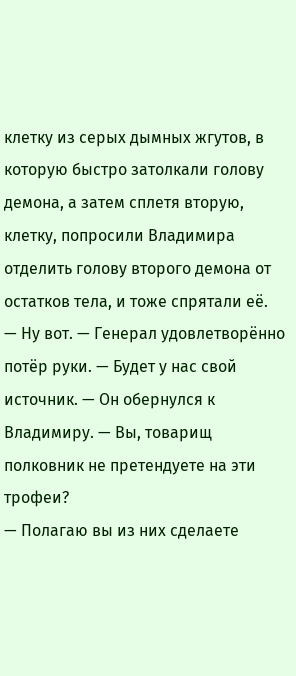клетку из серых дымных жгутов, в которую быстро затолкали голову демона, а затем сплетя вторую, клетку, попросили Владимира отделить голову второго демона от остатков тела, и тоже спрятали её.
— Ну вот. — Генерал удовлетворённо потёр руки. — Будет у нас свой источник. — Он обернулся к Владимиру. — Вы, товарищ полковник не претендуете на эти трофеи?
— Полагаю вы из них сделаете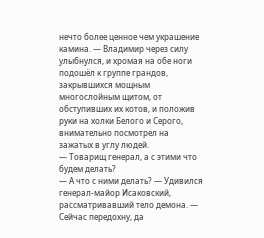нечто более ценное чем украшение камина. — Владимир через силу улыбнулся, и хромая на обе ноги подошёл к группе грандов, закрывшихся мощным многослойным щитом, от обступивших их котов, и положив руки на холки Белого и Серого, внимательно посмотрел на зажатых в углу людей.
— Товарищ генерал, а с этими что будем делать?
— А что с ними делать? — Удивился генерал-майор Исаковский, рассматривавший тело демона. — Сейчас передохну, да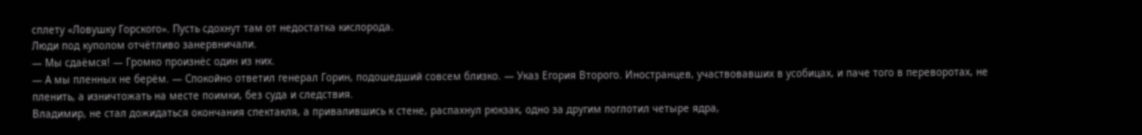сплету «Ловушку Горского». Пусть сдохнут там от недостатка кислорода.
Люди под куполом отчётливо занервничали.
— Мы сдаёмся! — Громко произнёс один из них.
— А мы пленных не берём. — Спокойно ответил генерал Горин, подошедший совсем близко. — Указ Егория Второго. Иностранцев, участвовавших в усобицах, и паче того в переворотах, не пленить, а изничтожать на месте поимки, без суда и следствия.
Владимир, не стал дожидаться окончания спектакля, а привалившись к стене, распахнул рюкзак, одно за другим поглотил четыре ядра,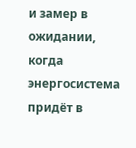и замер в ожидании, когда энергосистема придёт в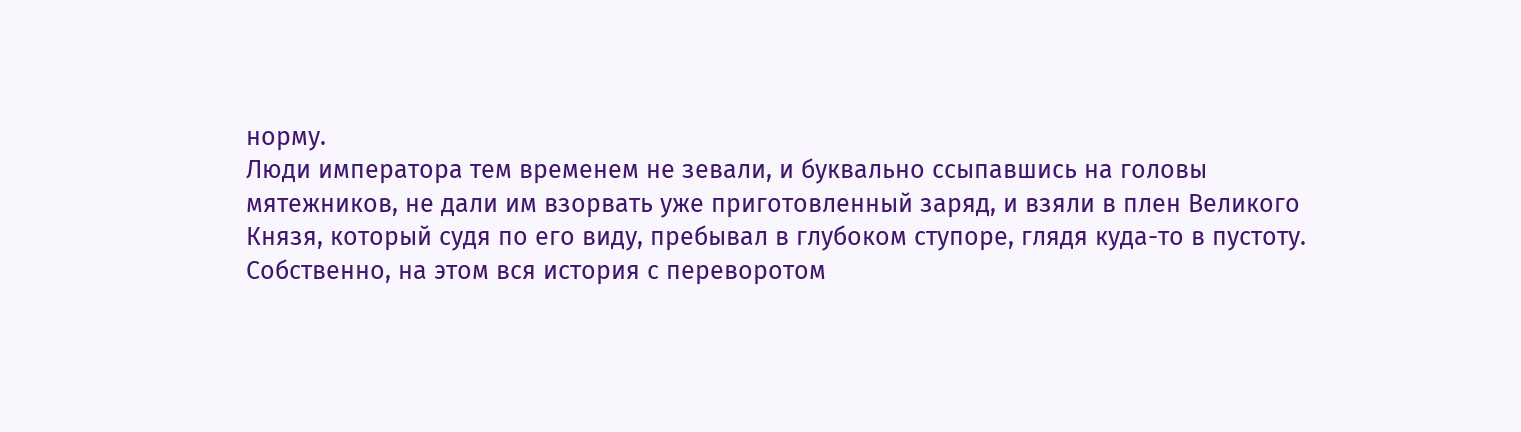норму.
Люди императора тем временем не зевали, и буквально ссыпавшись на головы мятежников, не дали им взорвать уже приготовленный заряд, и взяли в плен Великого Князя, который судя по его виду, пребывал в глубоком ступоре, глядя куда-то в пустоту.
Собственно, на этом вся история с переворотом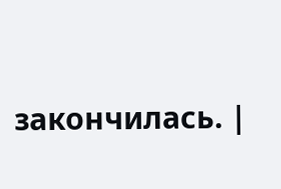закончилась. |